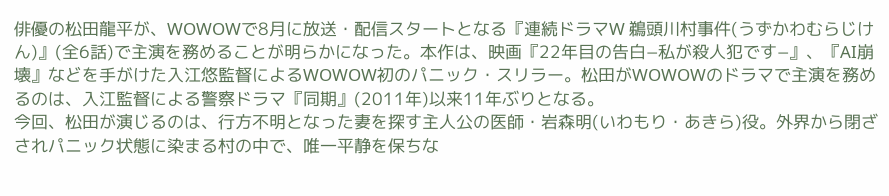俳優の松田龍平が、WOWOWで8月に放送・配信スタートとなる『連続ドラマW 鵜頭川村事件(うずかわむらじけん)』(全6話)で主演を務めることが明らかになった。本作は、映画『22年目の告白−私が殺人犯です−』、『AI崩壊』などを手がけた入江悠監督によるWOWOW初のパニック・スリラー。松田がWOWOWのドラマで主演を務めるのは、入江監督による警察ドラマ『同期』(2011年)以来11年ぶりとなる。
今回、松田が演じるのは、行方不明となった妻を探す主人公の医師・岩森明(いわもり・あきら)役。外界から閉ざされパニック状態に染まる村の中で、唯一平静を保ちな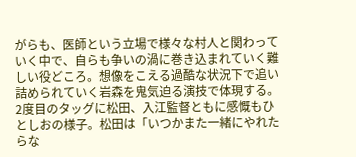がらも、医師という立場で様々な村人と関わっていく中で、自らも争いの渦に巻き込まれていく難しい役どころ。想像をこえる過酷な状況下で追い詰められていく岩森を鬼気迫る演技で体現する。
2度目のタッグに松田、入江監督ともに感慨もひとしおの様子。松田は「いつかまた一緒にやれたらな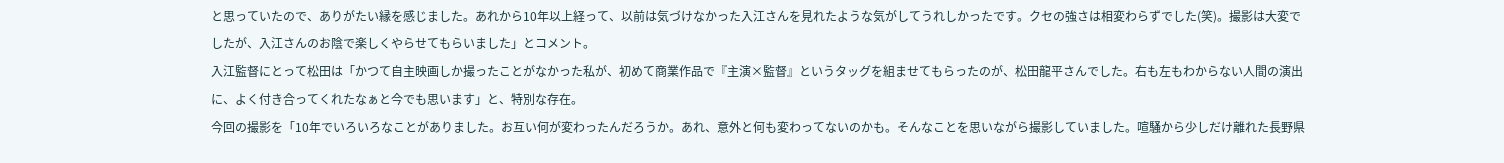と思っていたので、ありがたい縁を感じました。あれから10年以上経って、以前は気づけなかった入江さんを見れたような気がしてうれしかったです。クセの強さは相変わらずでした(笑)。撮影は大変でしたが、入江さんのお陰で楽しくやらせてもらいました」とコメント。
入江監督にとって松田は「かつて自主映画しか撮ったことがなかった私が、初めて商業作品で『主演×監督』というタッグを組ませてもらったのが、松田龍平さんでした。右も左もわからない人間の演出に、よく付き合ってくれたなぁと今でも思います」と、特別な存在。
今回の撮影を「10年でいろいろなことがありました。お互い何が変わったんだろうか。あれ、意外と何も変わってないのかも。そんなことを思いながら撮影していました。喧騒から少しだけ離れた長野県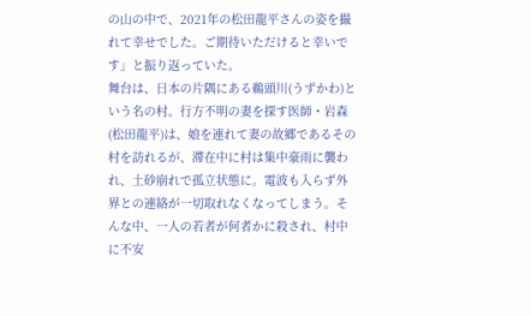の山の中で、2021年の松田龍平さんの姿を撮れて幸せでした。ご期待いただけると幸いです」と振り返っていた。
舞台は、日本の片隅にある鵜頭川(うずかわ)という名の村。行方不明の妻を探す医師・岩森(松田龍平)は、娘を連れて妻の故郷であるその村を訪れるが、滞在中に村は集中豪雨に襲われ、土砂崩れで孤立状態に。電波も入らず外界との連絡が一切取れなくなってしまう。そんな中、一人の若者が何者かに殺され、村中に不安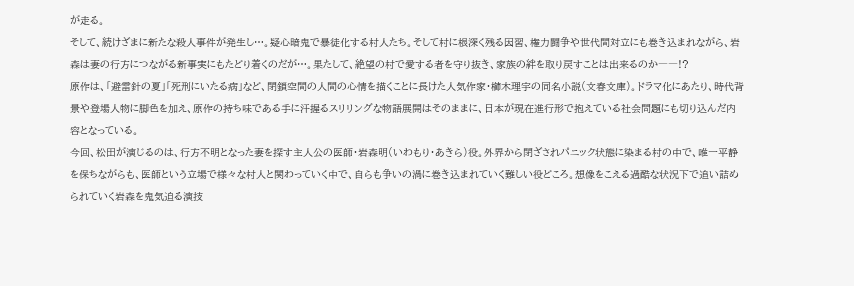が走る。
そして、続けざまに新たな殺人事件が発生し…。疑心暗鬼で暴徒化する村人たち。そして村に根深く残る因習、権力闘争や世代間対立にも巻き込まれながら、岩森は妻の行方につながる新事実にもたどり着くのだが…。果たして、絶望の村で愛する者を守り抜き、家族の絆を取り戻すことは出来るのか――!?
原作は、「避雷針の夏」「死刑にいたる病」など、閉鎖空間の人間の心情を描くことに長けた人気作家・櫛木理宇の同名小説(文春文庫)。ドラマ化にあたり、時代背景や登場人物に脚色を加え、原作の持ち味である手に汗握るスリリングな物語展開はそのままに、日本が現在進行形で抱えている社会問題にも切り込んだ内容となっている。
今回、松田が演じるのは、行方不明となった妻を探す主人公の医師・岩森明(いわもり・あきら)役。外界から閉ざされパニック状態に染まる村の中で、唯一平静を保ちながらも、医師という立場で様々な村人と関わっていく中で、自らも争いの渦に巻き込まれていく難しい役どころ。想像をこえる過酷な状況下で追い詰められていく岩森を鬼気迫る演技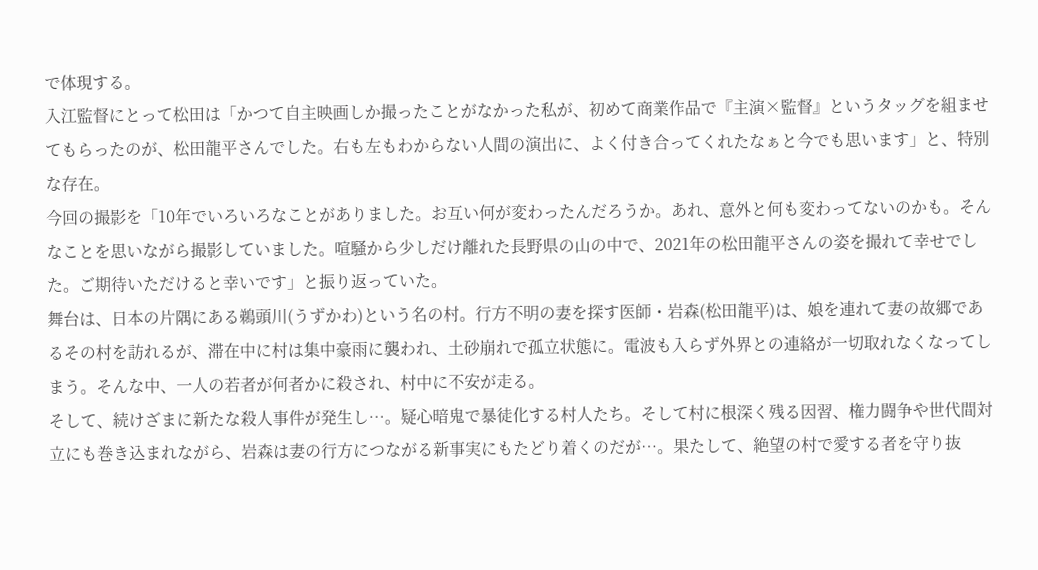で体現する。
入江監督にとって松田は「かつて自主映画しか撮ったことがなかった私が、初めて商業作品で『主演×監督』というタッグを組ませてもらったのが、松田龍平さんでした。右も左もわからない人間の演出に、よく付き合ってくれたなぁと今でも思います」と、特別な存在。
今回の撮影を「10年でいろいろなことがありました。お互い何が変わったんだろうか。あれ、意外と何も変わってないのかも。そんなことを思いながら撮影していました。喧騒から少しだけ離れた長野県の山の中で、2021年の松田龍平さんの姿を撮れて幸せでした。ご期待いただけると幸いです」と振り返っていた。
舞台は、日本の片隅にある鵜頭川(うずかわ)という名の村。行方不明の妻を探す医師・岩森(松田龍平)は、娘を連れて妻の故郷であるその村を訪れるが、滞在中に村は集中豪雨に襲われ、土砂崩れで孤立状態に。電波も入らず外界との連絡が一切取れなくなってしまう。そんな中、一人の若者が何者かに殺され、村中に不安が走る。
そして、続けざまに新たな殺人事件が発生し…。疑心暗鬼で暴徒化する村人たち。そして村に根深く残る因習、権力闘争や世代間対立にも巻き込まれながら、岩森は妻の行方につながる新事実にもたどり着くのだが…。果たして、絶望の村で愛する者を守り抜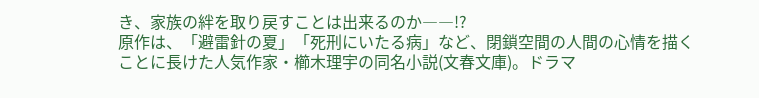き、家族の絆を取り戻すことは出来るのか――!?
原作は、「避雷針の夏」「死刑にいたる病」など、閉鎖空間の人間の心情を描くことに長けた人気作家・櫛木理宇の同名小説(文春文庫)。ドラマ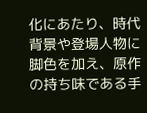化にあたり、時代背景や登場人物に脚色を加え、原作の持ち味である手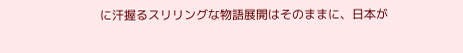に汗握るスリリングな物語展開はそのままに、日本が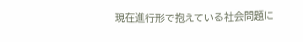現在進行形で抱えている社会問題に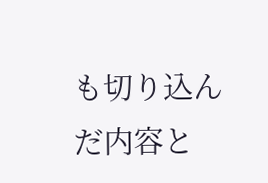も切り込んだ内容と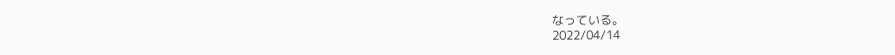なっている。
2022/04/14